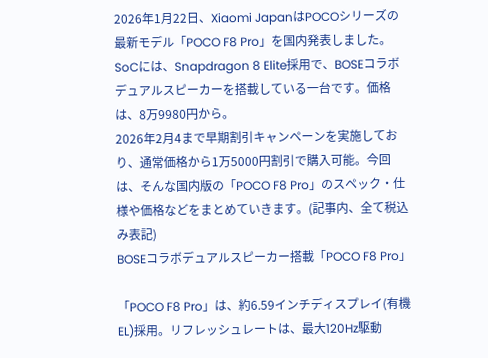2026年1月22日、Xiaomi JapanはPOCOシリーズの最新モデル「POCO F8 Pro」を国内発表しました。SoCには、Snapdragon 8 Elite採用で、BOSEコラボデュアルスピーカーを搭載している一台です。価格は、8万9980円から。
2026年2月4まで早期割引キャンペーンを実施しており、通常価格から1万5000円割引で購入可能。今回は、そんな国内版の「POCO F8 Pro」のスペック・仕様や価格などをまとめていきます。(記事内、全て税込み表記)
BOSEコラボデュアルスピーカー搭載「POCO F8 Pro」

「POCO F8 Pro」は、約6.59インチディスプレイ(有機EL)採用。リフレッシュレートは、最大120Hz駆動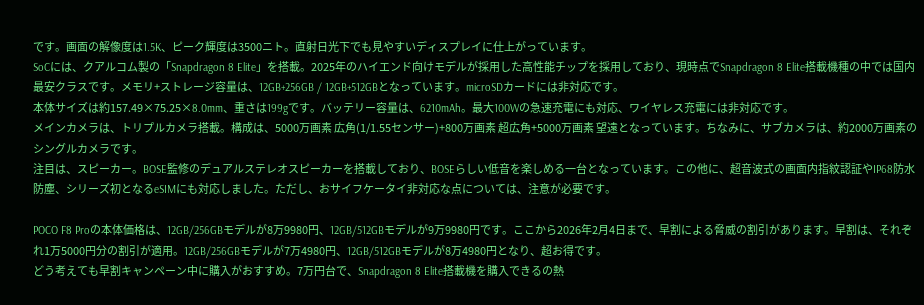です。画面の解像度は1.5K、ピーク輝度は3500ニト。直射日光下でも見やすいディスプレイに仕上がっています。
SoCには、クアルコム製の「Snapdragon 8 Elite」を搭載。2025年のハイエンド向けモデルが採用した高性能チップを採用しており、現時点でSnapdragon 8 Elite搭載機種の中では国内最安クラスです。メモリ+ストレージ容量は、12GB+256GB / 12GB+512GBとなっています。microSDカードには非対応です。
本体サイズは約157.49×75.25×8.0mm、重さは199gです。バッテリー容量は、6210mAh。最大100Wの急速充電にも対応、ワイヤレス充電には非対応です。
メインカメラは、トリプルカメラ搭載。構成は、5000万画素 広角(1/1.55センサー)+800万画素 超広角+5000万画素 望遠となっています。ちなみに、サブカメラは、約2000万画素のシングルカメラです。
注目は、スピーカー。BOSE監修のデュアルステレオスピーカーを搭載しており、BOSEらしい低音を楽しめる一台となっています。この他に、超音波式の画面内指紋認証やIP68防水防塵、シリーズ初となるeSIMにも対応しました。ただし、おサイフケータイ非対応な点については、注意が必要です。

POCO F8 Proの本体価格は、12GB/256GBモデルが8万9980円、12GB/512GBモデルが9万9980円です。ここから2026年2月4日まで、早割による脅威の割引があります。早割は、それぞれ1万5000円分の割引が適用。12GB/256GBモデルが7万4980円、12GB/512GBモデルが8万4980円となり、超お得です。
どう考えても早割キャンペーン中に購入がおすすめ。7万円台で、Snapdragon 8 Elite搭載機を購入できるの熱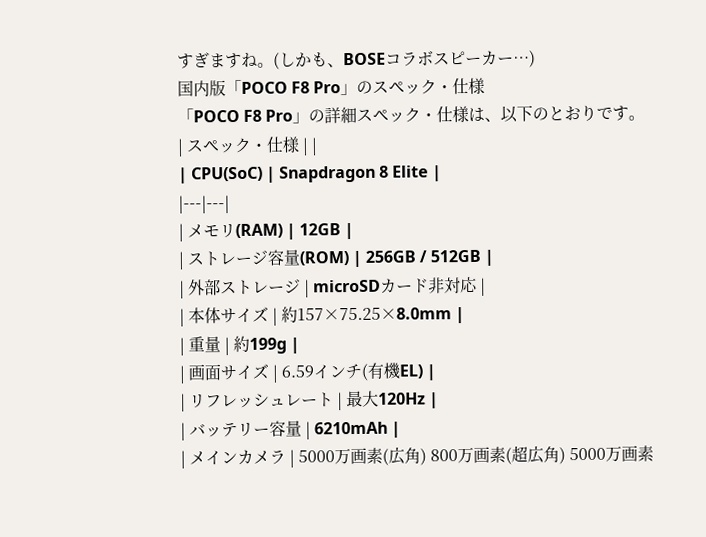すぎますね。(しかも、BOSEコラボスピーカー…)
国内版「POCO F8 Pro」のスペック・仕様
「POCO F8 Pro」の詳細スペック・仕様は、以下のとおりです。
| スペック・仕様 | |
| CPU(SoC) | Snapdragon 8 Elite |
|---|---|
| メモリ(RAM) | 12GB |
| ストレージ容量(ROM) | 256GB / 512GB |
| 外部ストレージ | microSDカード非対応 |
| 本体サイズ | 約157×75.25×8.0mm |
| 重量 | 約199g |
| 画面サイズ | 6.59インチ(有機EL) |
| リフレッシュレート | 最大120Hz |
| バッテリー容量 | 6210mAh |
| メインカメラ | 5000万画素(広角) 800万画素(超広角) 5000万画素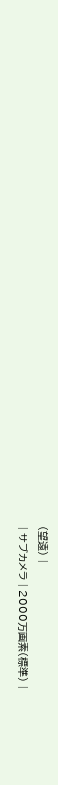(望遠) |
| サブカメラ | 2000万画素(標準) |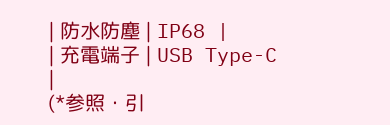| 防水防塵 | IP68 |
| 充電端子 | USB Type-C |
(*参照・引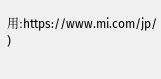用:https://www.mi.com/jp/ )